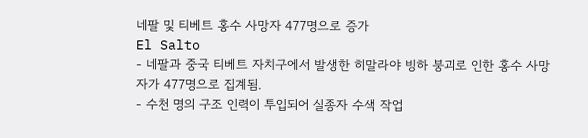네팔 및 티베트 홍수 사망자 477명으로 증가
El Salto
- 네팔과 중국 티베트 자치구에서 발생한 히말라야 빙하 붕괴로 인한 홍수 사망자가 477명으로 집계됨.
- 수천 명의 구조 인력이 투입되어 실종자 수색 작업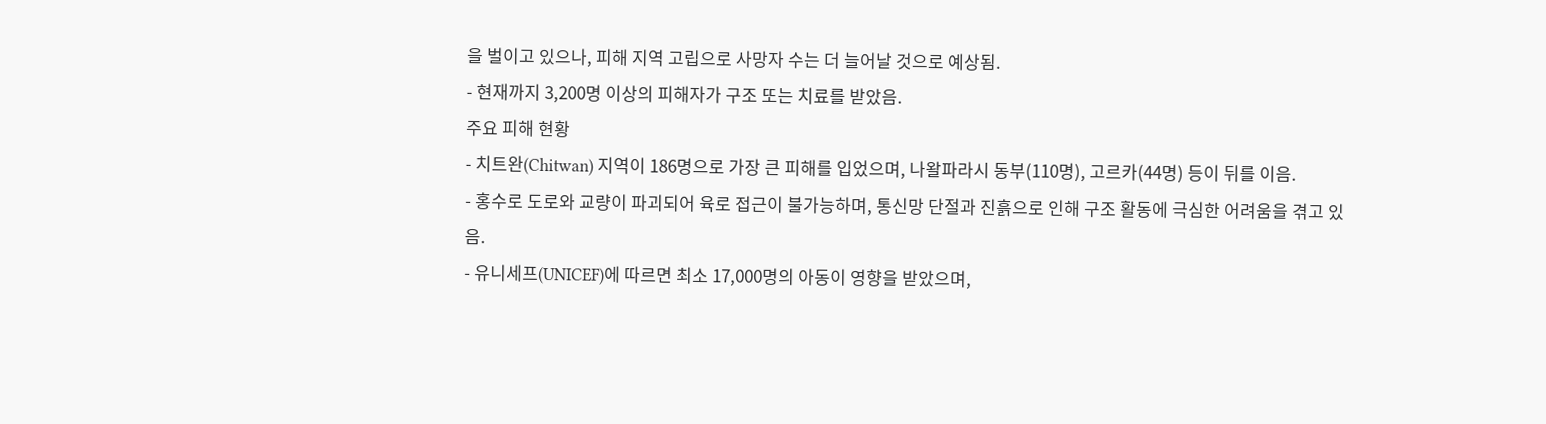을 벌이고 있으나, 피해 지역 고립으로 사망자 수는 더 늘어날 것으로 예상됨.
- 현재까지 3,200명 이상의 피해자가 구조 또는 치료를 받았음.
주요 피해 현황
- 치트완(Chitwan) 지역이 186명으로 가장 큰 피해를 입었으며, 나왈파라시 동부(110명), 고르카(44명) 등이 뒤를 이음.
- 홍수로 도로와 교량이 파괴되어 육로 접근이 불가능하며, 통신망 단절과 진흙으로 인해 구조 활동에 극심한 어려움을 겪고 있음.
- 유니세프(UNICEF)에 따르면 최소 17,000명의 아동이 영향을 받았으며,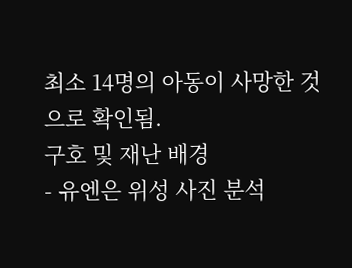최소 14명의 아동이 사망한 것으로 확인됨.
구호 및 재난 배경
- 유엔은 위성 사진 분석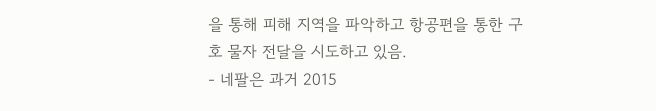을 통해 피해 지역을 파악하고 항공편을 통한 구호 물자 전달을 시도하고 있음.
- 네팔은 과거 2015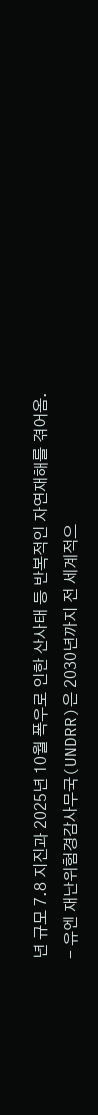년 규모 7.8 지진과 2025년 10월 폭우로 인한 산사태 등 반복적인 자연재해를 겪어옴.
- 유엔 재난위험경감사무국(UNDRR)은 2030년까지 전 세계적으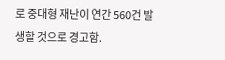로 중대형 재난이 연간 560건 발생할 것으로 경고함.